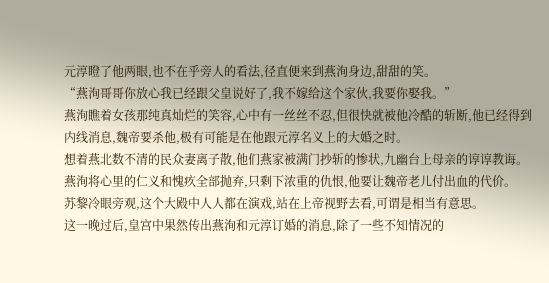元淳瞪了他两眼,也不在乎旁人的看法,径直便来到燕洵身边,甜甜的笑。
“燕洵哥哥你放心我已经跟父皇说好了,我不嫁给这个家伙,我要你娶我。”
燕洵瞧着女孩那纯真灿烂的笑容,心中有一丝丝不忍,但很快就被他冷酷的斩断,他已经得到内线消息,魏帝要杀他,极有可能是在他跟元淳名义上的大婚之时。
想着燕北数不清的民众妻离子散,他们燕家被满门抄斩的惨状,九幽台上母亲的谆谆教诲。
燕洵将心里的仁义和愧疚全部抛弃,只剩下浓重的仇恨,他要让魏帝老儿付出血的代价。
苏黎冷眼旁观,这个大殿中人人都在演戏,站在上帝视野去看,可谓是相当有意思。
这一晚过后,皇宫中果然传出燕洵和元淳订婚的消息,除了一些不知情况的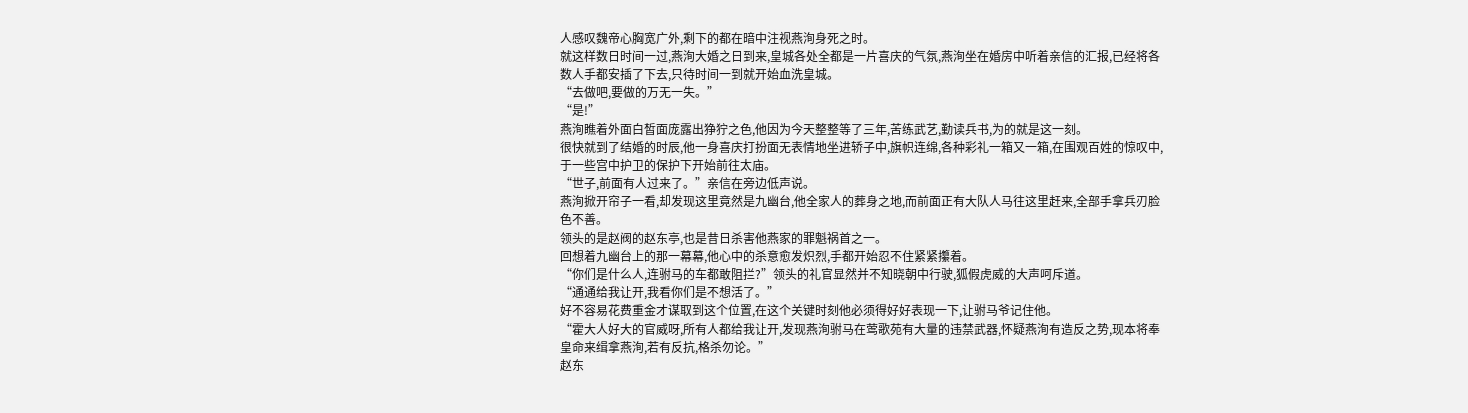人感叹魏帝心胸宽广外,剩下的都在暗中注视燕洵身死之时。
就这样数日时间一过,燕洵大婚之日到来,皇城各处全都是一片喜庆的气氛,燕洵坐在婚房中听着亲信的汇报,已经将各数人手都安插了下去,只待时间一到就开始血洗皇城。
“去做吧,要做的万无一失。”
“是!”
燕洵瞧着外面白皙面庞露出狰狞之色,他因为今天整整等了三年,苦练武艺,勤读兵书,为的就是这一刻。
很快就到了结婚的时辰,他一身喜庆打扮面无表情地坐进轿子中,旗帜连绵,各种彩礼一箱又一箱,在围观百姓的惊叹中,于一些宫中护卫的保护下开始前往太庙。
“世子,前面有人过来了。”亲信在旁边低声说。
燕洵掀开帘子一看,却发现这里竟然是九幽台,他全家人的葬身之地,而前面正有大队人马往这里赶来,全部手拿兵刃脸色不善。
领头的是赵阀的赵东亭,也是昔日杀害他燕家的罪魁祸首之一。
回想着九幽台上的那一幕幕,他心中的杀意愈发炽烈,手都开始忍不住紧紧攥着。
“你们是什么人,连驸马的车都敢阻拦?”领头的礼官显然并不知晓朝中行驶,狐假虎威的大声呵斥道。
“通通给我让开,我看你们是不想活了。”
好不容易花费重金才谋取到这个位置,在这个关键时刻他必须得好好表现一下,让驸马爷记住他。
“霍大人好大的官威呀,所有人都给我让开,发现燕洵驸马在莺歌苑有大量的违禁武器,怀疑燕洵有造反之势,现本将奉皇命来缉拿燕洵,若有反抗,格杀勿论。”
赵东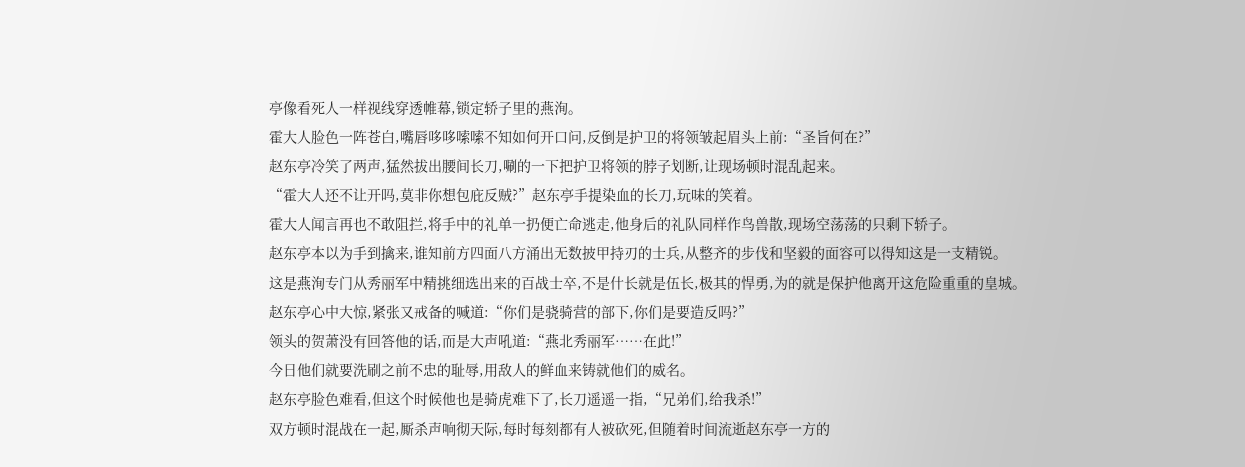亭像看死人一样视线穿透帷幕,锁定轿子里的燕洵。
霍大人脸色一阵苍白,嘴唇哆哆嗦嗦不知如何开口问,反倒是护卫的将领皱起眉头上前:“圣旨何在?”
赵东亭冷笑了两声,猛然拔出腰间长刀,唰的一下把护卫将领的脖子划断,让现场顿时混乱起来。
“霍大人还不让开吗,莫非你想包庇反贼?”赵东亭手提染血的长刀,玩味的笑着。
霍大人闻言再也不敢阻拦,将手中的礼单一扔便亡命逃走,他身后的礼队同样作鸟兽散,现场空荡荡的只剩下轿子。
赵东亭本以为手到擒来,谁知前方四面八方涌出无数披甲持刃的士兵,从整齐的步伐和坚毅的面容可以得知这是一支精锐。
这是燕洵专门从秀丽军中精挑细选出来的百战士卒,不是什长就是伍长,极其的悍勇,为的就是保护他离开这危险重重的皇城。
赵东亭心中大惊,紧张又戒备的喊道:“你们是骁骑营的部下,你们是要造反吗?”
领头的贺萧没有回答他的话,而是大声吼道:“燕北秀丽军……在此!”
今日他们就要洗刷之前不忠的耻辱,用敌人的鲜血来铸就他们的威名。
赵东亭脸色难看,但这个时候他也是骑虎难下了,长刀遥遥一指,“兄弟们,给我杀!”
双方顿时混战在一起,厮杀声响彻天际,每时每刻都有人被砍死,但随着时间流逝赵东亭一方的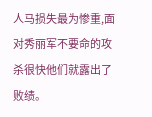人马损失最为惨重,面对秀丽军不要命的攻杀很快他们就露出了败绩。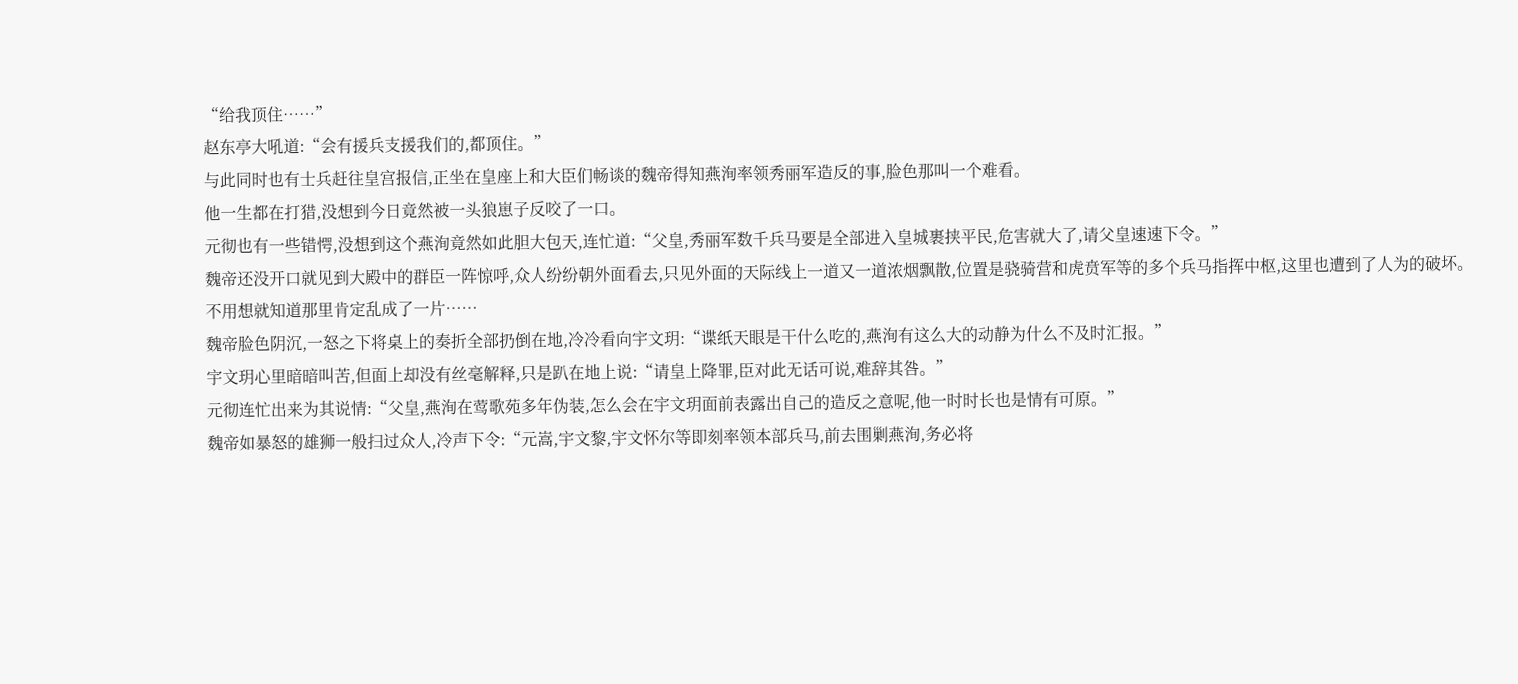“给我顶住……”
赵东亭大吼道:“会有援兵支援我们的,都顶住。”
与此同时也有士兵赶往皇宫报信,正坐在皇座上和大臣们畅谈的魏帝得知燕洵率领秀丽军造反的事,脸色那叫一个难看。
他一生都在打猎,没想到今日竟然被一头狼崽子反咬了一口。
元彻也有一些错愕,没想到这个燕洵竟然如此胆大包天,连忙道:“父皇,秀丽军数千兵马要是全部进入皇城裹挟平民,危害就大了,请父皇速速下令。”
魏帝还没开口就见到大殿中的群臣一阵惊呼,众人纷纷朝外面看去,只见外面的天际线上一道又一道浓烟飘散,位置是骁骑营和虎贲军等的多个兵马指挥中枢,这里也遭到了人为的破坏。
不用想就知道那里肯定乱成了一片……
魏帝脸色阴沉,一怒之下将桌上的奏折全部扔倒在地,冷冷看向宇文玥:“谍纸天眼是干什么吃的,燕洵有这么大的动静为什么不及时汇报。”
宇文玥心里暗暗叫苦,但面上却没有丝毫解释,只是趴在地上说:“请皇上降罪,臣对此无话可说,难辞其咎。”
元彻连忙出来为其说情:“父皇,燕洵在莺歌苑多年伪装,怎么会在宇文玥面前表露出自己的造反之意呢,他一时时长也是情有可原。”
魏帝如暴怒的雄狮一般扫过众人,冷声下令:“元嵩,宇文黎,宇文怀尔等即刻率领本部兵马,前去围剿燕洵,务必将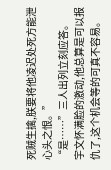死贼生擒,朕要将他凌迟处死方能泄心头之恨。”
“是……”三人出列立刻应答。
宇文怀满脸的激动,他总算是可以报仇了,这个机会等的可真不容易。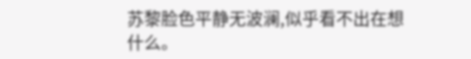苏黎脸色平静无波澜,似乎看不出在想什么。